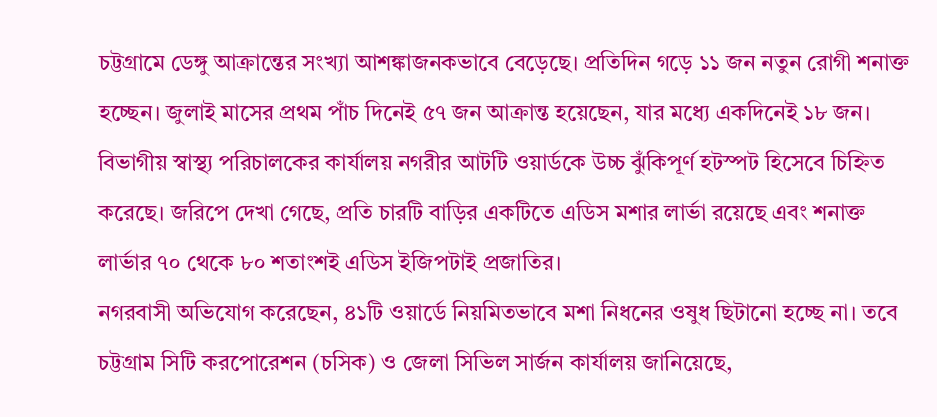চট্টগ্রামে ডেঙ্গু আক্রান্তের সংখ্যা আশঙ্কাজনকভাবে বেড়েছে। প্রতিদিন গড়ে ১১ জন নতুন রোগী শনাক্ত হচ্ছেন। জুলাই মাসের প্রথম পাঁচ দিনেই ৫৭ জন আক্রান্ত হয়েছেন, যার মধ্যে একদিনেই ১৮ জন। বিভাগীয় স্বাস্থ্য পরিচালকের কার্যালয় নগরীর আটটি ওয়ার্ডকে উচ্চ ঝুঁকিপূর্ণ হটস্পট হিসেবে চিহ্নিত করেছে। জরিপে দেখা গেছে, প্রতি চারটি বাড়ির একটিতে এডিস মশার লার্ভা রয়েছে এবং শনাক্ত লার্ভার ৭০ থেকে ৮০ শতাংশই এডিস ইজিপটাই প্রজাতির।
নগরবাসী অভিযোগ করেছেন, ৪১টি ওয়ার্ডে নিয়মিতভাবে মশা নিধনের ওষুধ ছিটানো হচ্ছে না। তবে চট্টগ্রাম সিটি করপোরেশন (চসিক) ও জেলা সিভিল সার্জন কার্যালয় জানিয়েছে,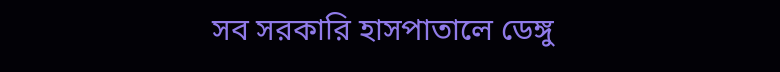সব সরকারি হাসপাতালে ডেঙ্গু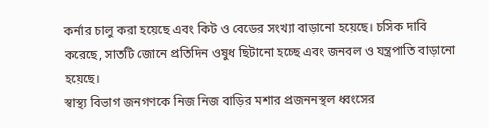কর্নার চালু করা হয়েছে এবং কিট ও বেডের সংখ্যা বাড়ানো হয়েছে। চসিক দাবি করেছে, সাতটি জোনে প্রতিদিন ওষুধ ছিটানো হচ্ছে এবং জনবল ও যন্ত্রপাতি বাড়ানো হয়েছে।
স্বাস্থ্য বিভাগ জনগণকে নিজ নিজ বাড়ির মশার প্রজননস্থল ধ্বংসের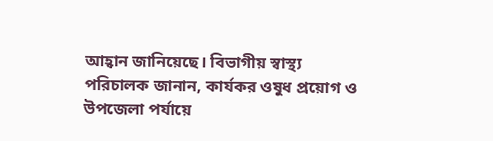আহ্বান জানিয়েছে। বিভাগীয় স্বাস্থ্য পরিচালক জানান, কার্যকর ওষুধ প্রয়োগ ও উপজেলা পর্যায়ে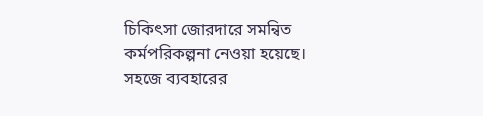চিকিৎসা জোরদারে সমন্বিত কর্মপরিকল্পনা নেওয়া হয়েছে।
সহজে ব্যবহারের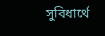সুবিধার্থে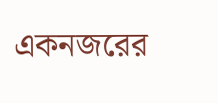একনজরের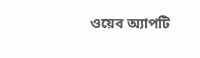ওয়েব অ্যাপটি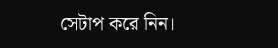সেটাপ করে নিন।